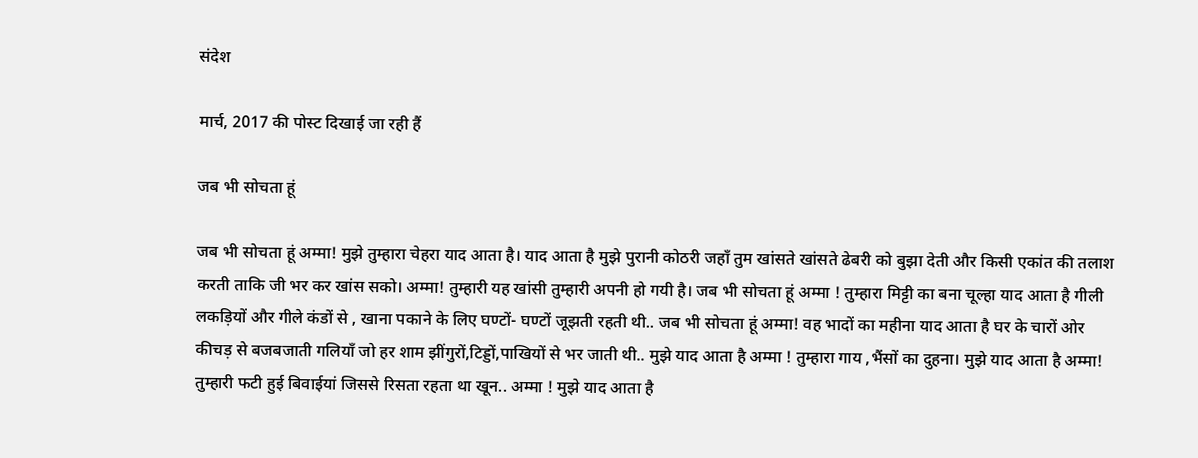संदेश

मार्च, 2017 की पोस्ट दिखाई जा रही हैं

जब भी सोचता हूं

जब भी सोचता हूं अम्मा! मुझे तुम्हारा चेहरा याद आता है। याद आता है मुझे पुरानी कोठरी जहाँ तुम खांसते खांसते ढेबरी को बुझा देती और किसी एकांत की तलाश करती ताकि जी भर कर खांस सको। अम्मा! तुम्हारी यह खांसी तुम्हारी अपनी हो गयी है। जब भी सोचता हूं अम्मा ! तुम्हारा मिट्टी का बना चूल्हा याद आता है गीली लकड़ियों और गीले कंडों से , खाना पकाने के लिए घण्टों- घण्टों जूझती रहती थी.. जब भी सोचता हूं अम्मा! वह भादों का महीना याद आता है घर के चारों ओर कीचड़ से बजबजाती गलियाँ जो हर शाम झींगुरों,टिड्डों,पाखियों से भर जाती थी.. मुझे याद आता है अम्मा ! तुम्हारा गाय ,भैंसों का दुहना। मुझे याद आता है अम्मा! तुम्हारी फटी हुई बिवाईयां जिससे रिसता रहता था खून.. अम्मा ! मुझे याद आता है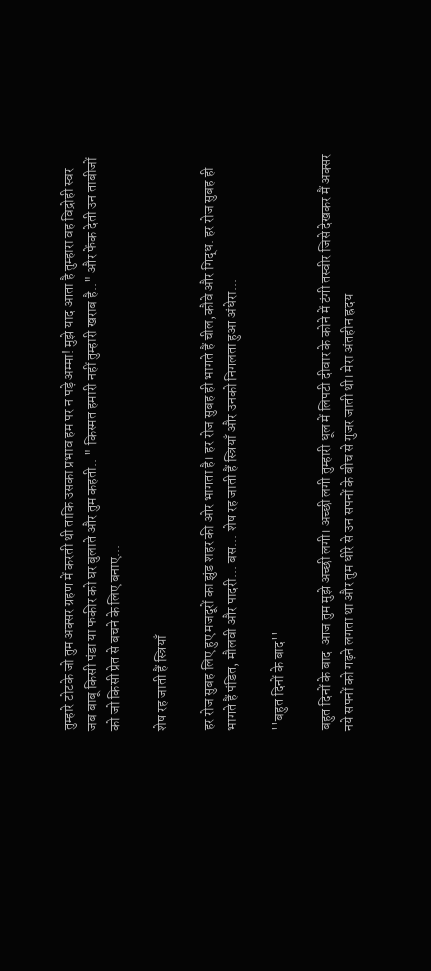तुम्हारे टोटके जो तुम अक्सर ग्रहण में करती थी ताकि उसका प्रभाव हम पर न पड़े अम्मा! मुझे याद आता है तुम्हारा वह विद्रोही स्वर जब बाबू किसी पंडा या फकीर को घर बुलाते और तुम कहती.. " किस्मत हमारी नहीं तुम्हारी खराब है.." और फेंक देती उन ताबीजों को जो किसी प्रेत से बचने के लिए बनाए...

शेष रह जाती हैं स्त्रियाँ

हर रोज सुबह लिए हुए मजदूरों का झुंड शहर की ओर भागता है। हर रोज सुबह ही भागते हैं चील,कौवे और गिद्ध. हर रोज सुबह ही भागते हैं पंडित, मौलवी और पादरी... बस... शेष रह जाती हैं स्त्रियाँ और उनको निगलता हुआ अंधेरा...

''बहुत दिनों के बाद''

बहुत दिनों के बाद  आज तुम मुझे अच्छी लगी। अच्छी लगी तुम्हारी धूल में लिपटी दीवार के कोने में टंगी तस्वीर जिसे देखकर मैं अक्सर नये सपनों को गढ़ने लगता था और तुम धीरे से उन सपनों के बीच से गुजर जाती थी। मेरा अंतहीन ह्रदय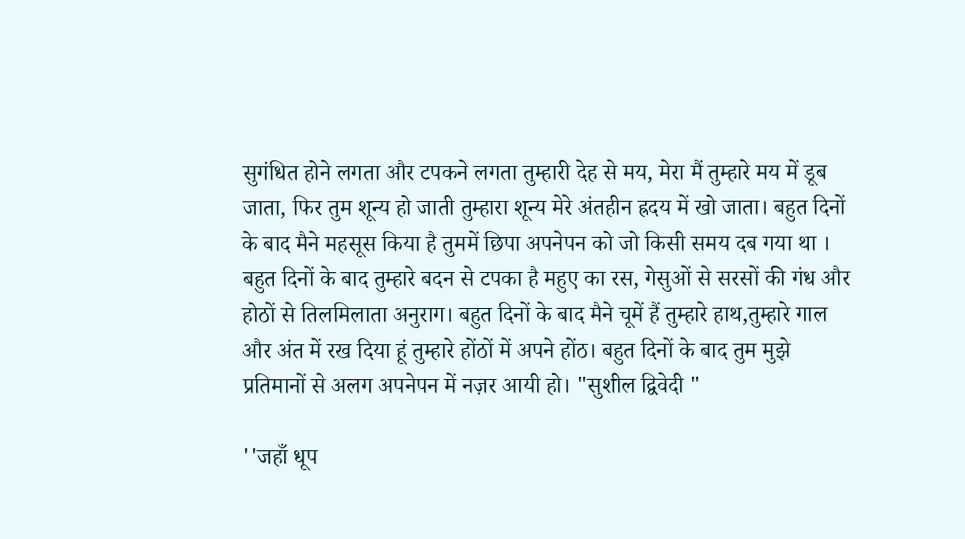सुगंधित होने लगता और टपकने लगता तुम्हारी देह से मय, मेरा मैं तुम्हारे मय में डूब जाता, फिर तुम शून्य हो जाती तुम्हारा शून्य मेरे अंतहीन ह्रदय में खो जाता। बहुत दिनों के बाद मैने महसूस किया है तुममें छिपा अपनेपन को जो किसी समय दब गया था । बहुत दिनों के बाद तुम्हारे बदन से टपका है महुए का रस, गेसुओं से सरसों की गंध और होठों से तिलमिलाता अनुराग। बहुत दिनों के बाद मैने चूमें हैं तुम्हारे हाथ,तुम्हारे गाल और अंत में रख दिया हूं तुम्हारे होंठों में अपने होंठ। बहुत दिनों के बाद तुम मुझे प्रतिमानों से अलग अपनेपन में नज़र आयी हो। "सुशील द्विवेदी "

''जहाँ धूप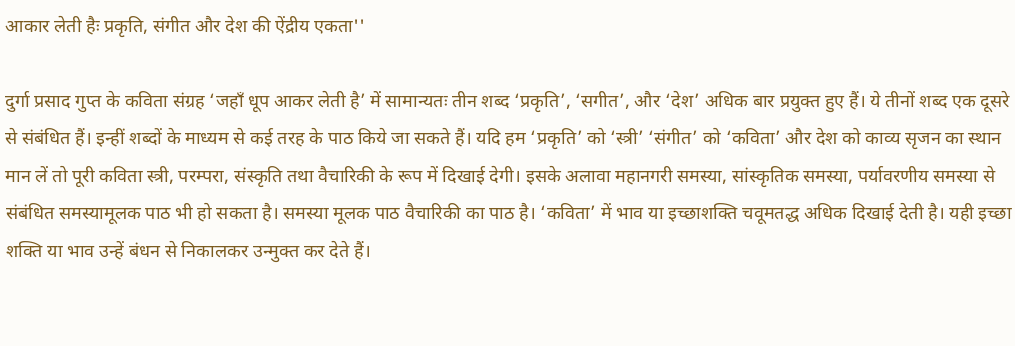आकार लेती हैः प्रकृति, संगीत और देश की ऐंद्रीय एकता''

दुर्गा प्रसाद गुप्त के कविता संग्रह ‘जहाँ धूप आकर लेती है’ में सामान्यतः तीन शब्द ‘प्रकृति’, ‘सगीत’, और ‘देश’ अधिक बार प्रयुक्त हुए हैं। ये तीनों शब्द एक दूसरे से संबंधित हैं। इन्हीं शब्दों के माध्यम से कई तरह के पाठ किये जा सकते हैं। यदि हम ‘प्रकृति’ को ‘स्त्री’ ‘संगीत’ को ‘कविता’ और देश को काव्य सृजन का स्थान मान लें तो पूरी कविता स्त्री, परम्परा, संस्कृति तथा वैचारिकी के रूप में दिखाई देगी। इसके अलावा महानगरी समस्या, सांस्कृतिक समस्या, पर्यावरणीय समस्या से संबंधित समस्यामूलक पाठ भी हो सकता है। समस्या मूलक पाठ वैचारिकी का पाठ है। ‘कविता’ में भाव या इच्छाशक्ति चवूमतद्ध अधिक दिखाई देती है। यही इच्छा शक्ति या भाव उन्हें बंधन से निकालकर उन्मुक्त कर देते हैं।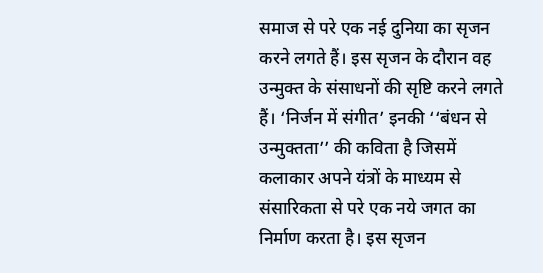समाज से परे एक नई दुनिया का सृजन करने लगते हैं। इस सृजन के दौरान वह उन्मुक्त के संसाधनों की सृष्टि करने लगते हैं। ‘निर्जन में संगीत’ इनकी ‘‘बंधन से उन्मुक्तता’’ की कविता है जिसमें कलाकार अपने यंत्रों के माध्यम से संसारिकता से परे एक नये जगत का निर्माण करता है। इस सृजन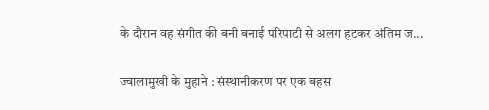के दौरान वह संगीत की बनी बनाई परिपाटी से अलग हटकर अंतिम ज...

ज्वालामुखी के मुहाने : संस्थानीकरण पर एक बहस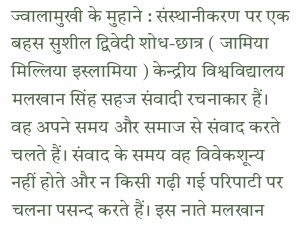ज्वालामुखी के मुहाने : संस्थानीकरण पर एक बहस सुशील द्विवेदी शोध-छात्र ( जामिया मिल्लिया इस्लामिया ) केन्द्रीय विश्वविद्यालय           मलखान सिंह सहज संवादी रचनाकार हैं। वह अपने समय और समाज से संवाद करते चलते हैं। संवाद के समय वह विवेकशून्य नहीं होते और न किसी गढ़ी गई परिपाटी पर चलना पसन्द करते हैं। इस नाते मलखान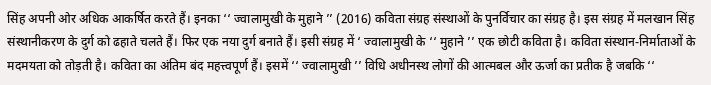सिंह अपनी ओर अधिक आकर्षित करते हैं। इनका ‘‘ ज्वालामुखी के मुहाने ’’ (2016) कविता संग्रह संस्थाओं के पुनर्विचार का संग्रह है। इस संग्रह में मलखान सिंह संस्थानीकरण के दुर्ग को ढहाते चलते हैं। फिर एक नया दुर्ग बनाते हैं। इसी संग्रह में ‘ ज्वालामुखी के ‘‘ मुहाने ’’ एक छोटी कविता है। कविता संस्थान-निर्माताओं के मदमयता को तोड़ती है। कविता का अंतिम बंद महत्त्वपूर्ण हैं। इसमें ‘‘ ज्वालामुखी ’’ विधि अधीनस्थ लोगों की आत्मबल और ऊर्जा का प्रतीक है जबकि ‘‘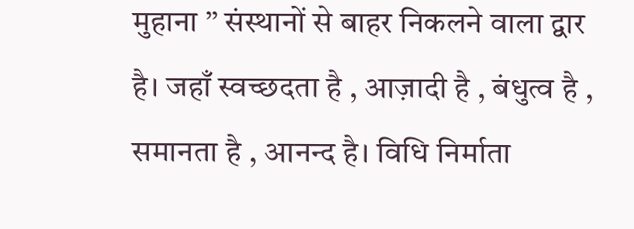मुहाना ’’ संस्थानों से बाहर निकलने वाला द्वार है। जहाँ स्वच्छदता है , आज़ादी है , बंधुत्व है , समानता है , आनन्द है। विधि निर्माता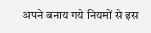अपने बनाय गये नियमों से इस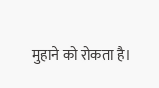मुहाने को रोकता है।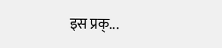इस प्रक्...